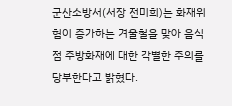군산소방서(서장 전미희)는 화재위험이 증가하는 겨울철을 맞아 음식점 주방화재에 대한 각별한 주의를 당부한다고 밝혔다.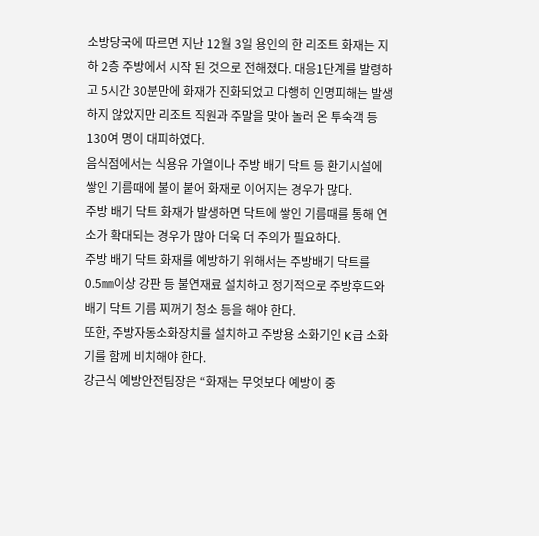소방당국에 따르면 지난 12월 3일 용인의 한 리조트 화재는 지하 2층 주방에서 시작 된 것으로 전해졌다. 대응1단계를 발령하고 5시간 30분만에 화재가 진화되었고 다행히 인명피해는 발생하지 않았지만 리조트 직원과 주말을 맞아 놀러 온 투숙객 등 130여 명이 대피하였다.
음식점에서는 식용유 가열이나 주방 배기 닥트 등 환기시설에 쌓인 기름때에 불이 붙어 화재로 이어지는 경우가 많다.
주방 배기 닥트 화재가 발생하면 닥트에 쌓인 기름때를 통해 연소가 확대되는 경우가 많아 더욱 더 주의가 필요하다.
주방 배기 닥트 화재를 예방하기 위해서는 주방배기 닥트를 0.5㎜이상 강판 등 불연재료 설치하고 정기적으로 주방후드와 배기 닥트 기름 찌꺼기 청소 등을 해야 한다.
또한, 주방자동소화장치를 설치하고 주방용 소화기인 K급 소화기를 함께 비치해야 한다.
강근식 예방안전팀장은 “화재는 무엇보다 예방이 중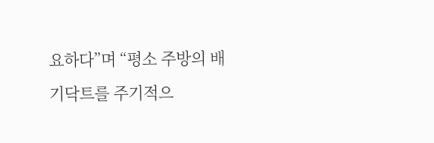요하다”며 “평소 주방의 배기닥트를 주기적으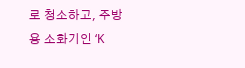로 청소하고, 주방용 소화기인 ‘K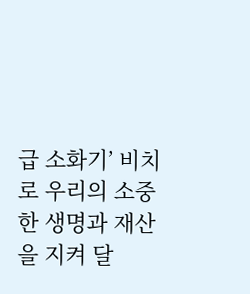급 소화기’ 비치로 우리의 소중한 생명과 재산을 지켜 달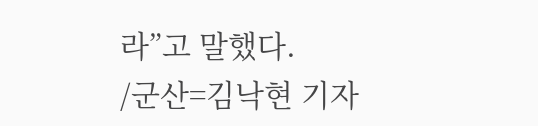라”고 말했다.
/군산=김낙현 기자